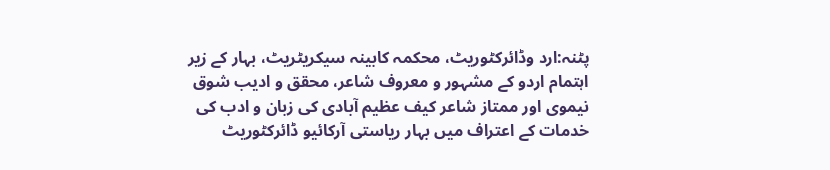پٹنہ:ارد وڈائرکٹوریٹ، محکمہ کابینہ سیکریٹریٹ، بہار کے زیر اہتمام اردو کے مشہور و معروف شاعر، محقق و ادیب شوق نیموی اور ممتاز شاعر کیف عظیم آبادی کی زبان و ادب کی خدمات کے اعتراف میں بہار ریاستی آرکائیو ڈائرکٹوریٹ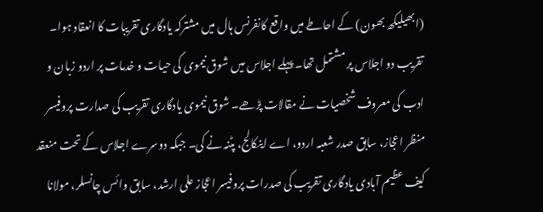(ابھیلیکھ بھون) کے احاطے میں واقع کانفرنس ہال میں مشترکہ یادگاری تقریبات کا انعقاد ہوا۔ تقریب دو اجلاس پر مشتمل تھا۔ پہلے اجلاس میں شوق نیموی کی حیات و خدمات پر اردو زبان و ادب کی معروف شخصیات نے مقالات پڑھے۔ شوق نیموی یادگاری تقریب کی صدارت پروفیسر منظر اعجاز، سابق صدر شعبہ اردو، اے اینکالج، پٹنہ نے کی۔ جبکہ دوسرے اجلاس کے تحت منعقد کیف عظیم آبادی یادگاری تقریب کی صدرات پروفیسر اعجاز علی ارشد، سابق وائس چانسلر، مولانا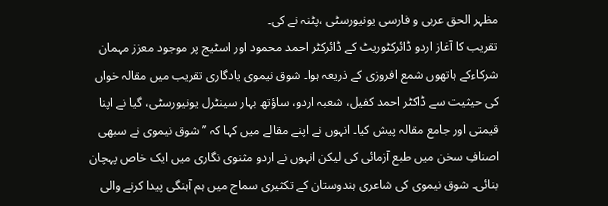مظہر الحق عربی و فارسی یونیورسٹی ،پٹنہ نے کی۔
تقریب کا آغاز اردو ڈائرکٹوریٹ کے ڈائرکٹر احمد محمود اور اسٹیج پر موجود معزز مہمان شرکاءکے ہاتھوں شمع افروزی کے ذریعہ ہوا۔ شوق نیموی یادگاری تقریب میں مقالہ خواں کی حیثیت سے ڈاکٹر احمد کفیل، شعبہ اردو، ساؤتھ بہار سینٹرل یونیورسٹی، گیا نے اپنا قیمتی اور جامع مقالہ پیش کیا۔ انہوں نے اپنے مقالے میں کہا کہ ’’شوق نیموی نے سبھی اصنافِ سخن میں طبع آزمائی کی لیکن انہوں نے اردو مثنوی نگاری میں ایک خاص پہچان بنائی۔ شوق نیموی کی شاعری ہندوستان کے تکثیری سماج میں ہم آہنگی پیدا کرنے والی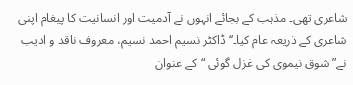شاعری تھی۔ مذہب کے بجائے انہوں نے آدمیت اور انسانیت کا پیغام اپنی شاعری کے ذریعہ عام کیا۔‘‘ ڈاکٹر نسیم احمد نسیم، معروف ناقد و ادیب نے”شوق نیموی کی غزل گوئی “کے عنوان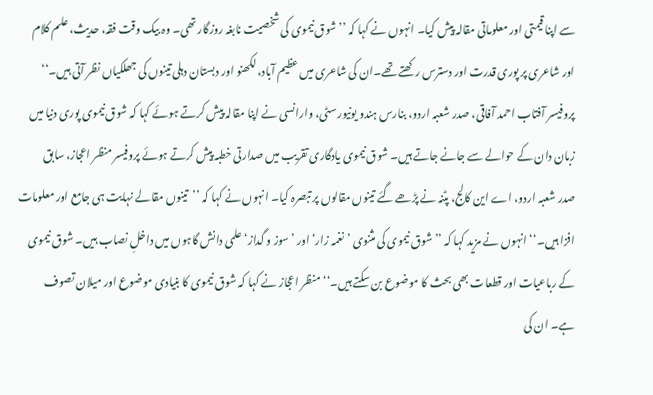سے اپنا قیمتی اور معلوماتی مقالہ پیش کیا۔ انہوں نے کہا کہ ’’شوق نیموی کی شخصیت نابغہ روزگار تھی۔ وہ بیک وقت فقہ، حدیث، علم کلام اور شاعری پر پوری قدرت اور دسترس رکھتے تھے۔ان کی شاعری میں عظیم آباد، لکھنو اور دبستان دہلی تینوں کی جھلکیاں نظر آتی ہیں۔‘‘
پروفیسر آفتاب احمد آفاقی، صدر شعبہ اردو، بنارس ہندو یونیورسٹی، وارانسی نے اپنا مقالہ پیش کرتے ہوئے کہا کہ شوق نیموی پوری دنیا میں زبان دان کے حوالے سے جانے جاتے ہیں۔ شوق نیموی یادگاری تقریب میں صدارتی خطبہ پیش کرتے ہوئے پروفیسر منظر اعجاز، سابق صدر شعبہ اردو، اے این کالج، پٹنہ نے پڑھے گئے تینوں مقالوں پر تبصرہ کیا۔ انہوں نے کہا کہ ’’تینوں مقالے نہایت ہی جامع اور معلومات افزا ہیں۔‘‘ انہوں نے مزید کہا کہ ’’شوق نیموی کی مثنوی ’نغمہ زار‘ اور ’سوز و گداز‘ علمی دانش گاہوں میں داخلِ نصاب ہیں۔ شوق نیموی کے رباعیات اور قطعات بھی بحث کا موضوع بن سکتے ہیں۔‘‘ منظر اعجاز نے کہا کہ شوق نیموی کا بنیادی موضوع اور میلان تصوف ہے۔ ان کی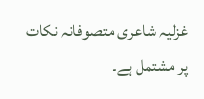غزلیہ شاعری متصوفانہ نکات پر مشتمل ہے۔